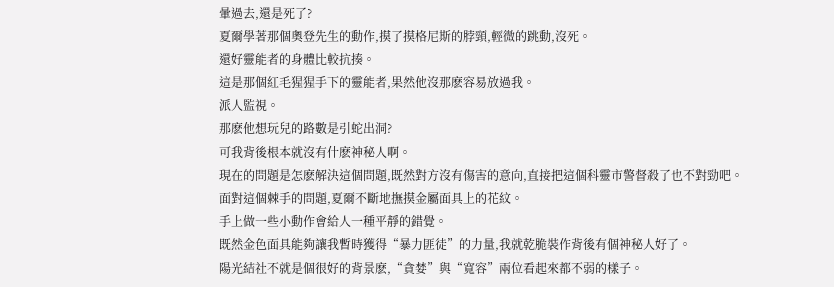暈過去,還是死了?
夏爾學著那個奧登先生的動作,摸了摸格尼斯的脖頸,輕微的跳動,沒死。
還好靈能者的身體比較抗揍。
這是那個紅毛猩猩手下的靈能者,果然他沒那麽容易放過我。
派人監視。
那麽他想玩兒的路數是引蛇出洞?
可我背後根本就沒有什麽神秘人啊。
現在的問題是怎麽解決這個問題,既然對方沒有傷害的意向,直接把這個科靈市警督殺了也不對勁吧。
面對這個棘手的問題,夏爾不斷地撫摸金屬面具上的花紋。
手上做一些小動作會給人一種平靜的錯覺。
既然金色面具能夠讓我暫時獲得“暴力匪徒”的力量,我就乾脆裝作背後有個神秘人好了。
陽光結社不就是個很好的背景麽,“貪婪”與“寬容”兩位看起來都不弱的樣子。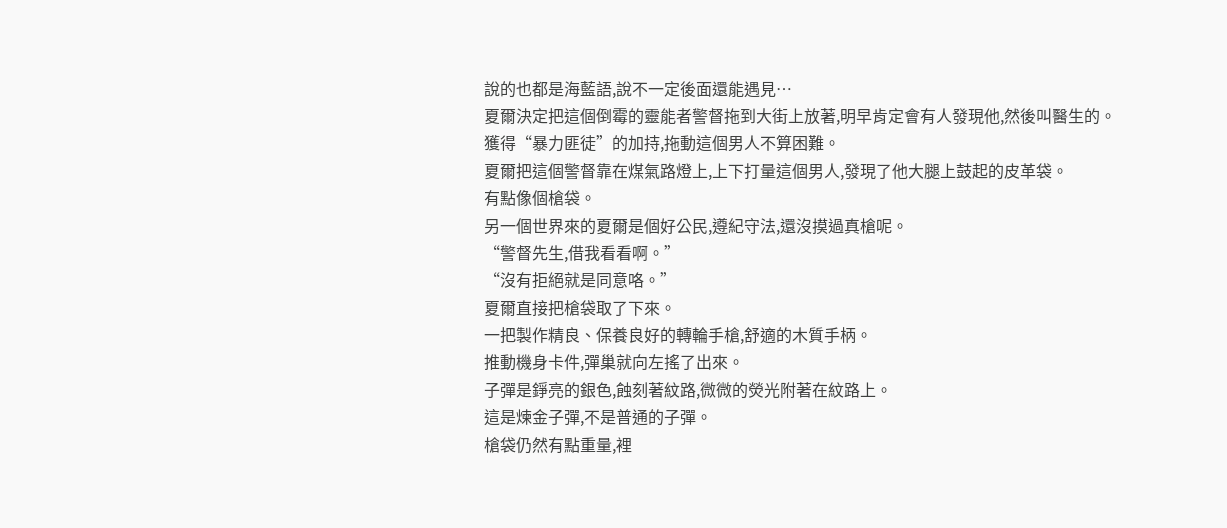說的也都是海藍語,說不一定後面還能遇見…
夏爾決定把這個倒霉的靈能者警督拖到大街上放著,明早肯定會有人發現他,然後叫醫生的。
獲得“暴力匪徒”的加持,拖動這個男人不算困難。
夏爾把這個警督靠在煤氣路燈上,上下打量這個男人,發現了他大腿上鼓起的皮革袋。
有點像個槍袋。
另一個世界來的夏爾是個好公民,遵紀守法,還沒摸過真槍呢。
“警督先生,借我看看啊。”
“沒有拒絕就是同意咯。”
夏爾直接把槍袋取了下來。
一把製作精良、保養良好的轉輪手槍,舒適的木質手柄。
推動機身卡件,彈巢就向左搖了出來。
子彈是錚亮的銀色,蝕刻著紋路,微微的熒光附著在紋路上。
這是煉金子彈,不是普通的子彈。
槍袋仍然有點重量,裡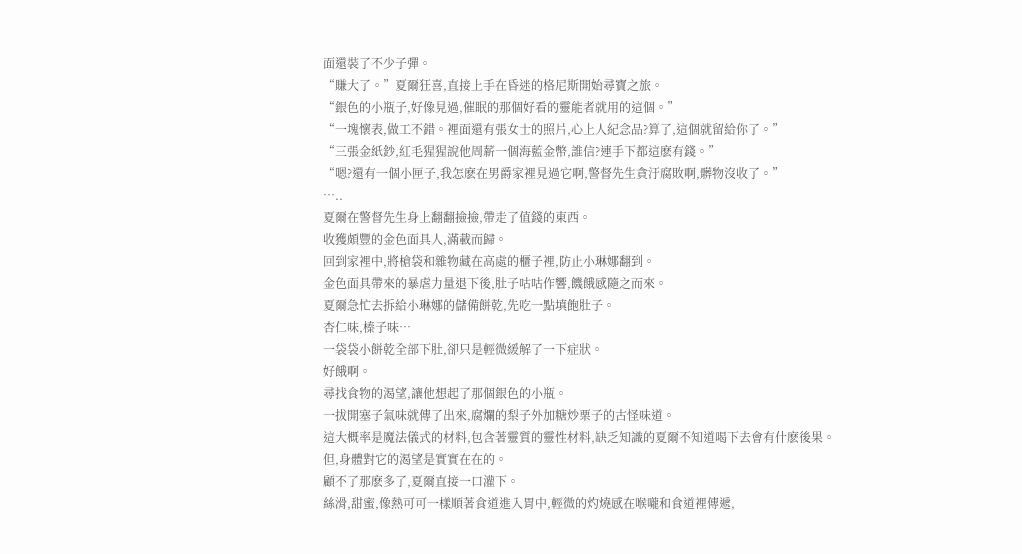面還裝了不少子彈。
“賺大了。”夏爾狂喜,直接上手在昏迷的格尼斯開始尋寶之旅。
“銀色的小瓶子,好像見過,催眠的那個好看的靈能者就用的這個。”
“一塊懷表,做工不錯。裡面還有張女士的照片,心上人紀念品?算了,這個就留給你了。”
“三張金紙鈔,紅毛猩猩說他周薪一個海藍金幣,誰信?連手下都這麽有錢。”
“嗯?還有一個小匣子,我怎麽在男爵家裡見過它啊,警督先生貪汙腐敗啊,髒物沒收了。”
…..
夏爾在警督先生身上翻翻撿撿,帶走了值錢的東西。
收獲頗豐的金色面具人,滿載而歸。
回到家裡中,將槍袋和雜物藏在高處的櫃子裡,防止小琳娜翻到。
金色面具帶來的暴虐力量退下後,肚子咕咕作響,饑餓感隨之而來。
夏爾急忙去拆給小琳娜的儲備餅乾,先吃一點填飽肚子。
杏仁味,榛子味…
一袋袋小餅乾全部下肚,卻只是輕微緩解了一下症狀。
好餓啊。
尋找食物的渴望,讓他想起了那個銀色的小瓶。
一拔開塞子氣味就傳了出來,腐爛的梨子外加糖炒栗子的古怪味道。
這大概率是魔法儀式的材料,包含著靈質的靈性材料,缺乏知識的夏爾不知道喝下去會有什麽後果。
但,身體對它的渴望是實實在在的。
顧不了那麽多了,夏爾直接一口灌下。
絲滑,甜蜜,像熱可可一樣順著食道進入胃中,輕微的灼燒感在喉嚨和食道裡傳遞,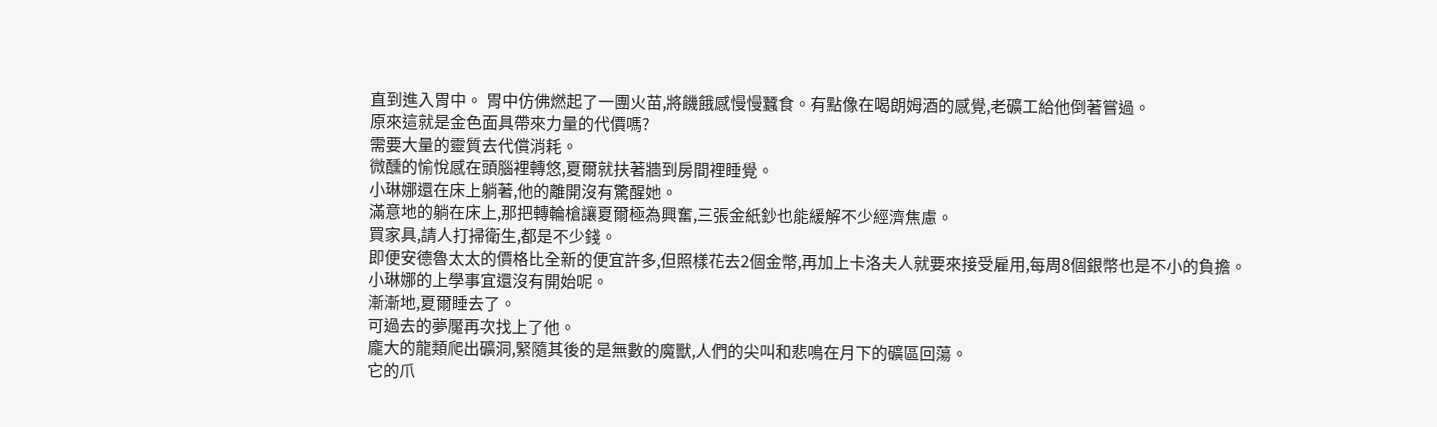直到進入胃中。 胃中仿佛燃起了一團火苗,將饑餓感慢慢蠶食。有點像在喝朗姆酒的感覺,老礦工給他倒著嘗過。
原來這就是金色面具帶來力量的代價嗎?
需要大量的靈質去代償消耗。
微醺的愉悅感在頭腦裡轉悠,夏爾就扶著牆到房間裡睡覺。
小琳娜還在床上躺著,他的離開沒有驚醒她。
滿意地的躺在床上,那把轉輪槍讓夏爾極為興奮,三張金紙鈔也能緩解不少經濟焦慮。
買家具,請人打掃衛生,都是不少錢。
即便安德魯太太的價格比全新的便宜許多,但照樣花去2個金幣,再加上卡洛夫人就要來接受雇用,每周8個銀幣也是不小的負擔。
小琳娜的上學事宜還沒有開始呢。
漸漸地,夏爾睡去了。
可過去的夢魘再次找上了他。
龐大的龍類爬出礦洞,緊隨其後的是無數的魔獸,人們的尖叫和悲鳴在月下的礦區回蕩。
它的爪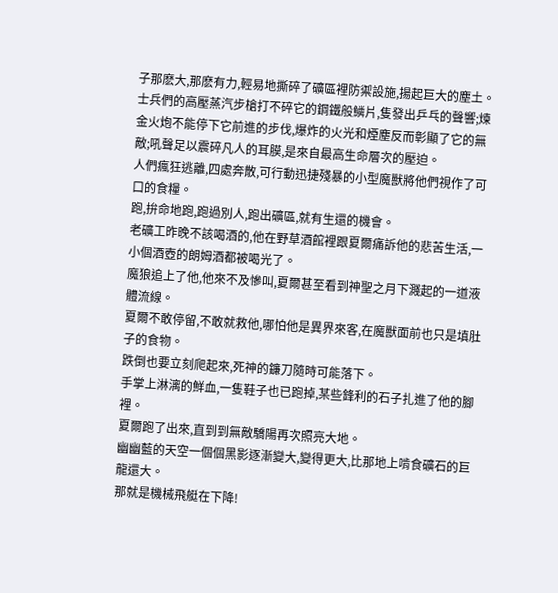子那麽大,那麽有力,輕易地撕碎了礦區裡防禦設施,揚起巨大的塵土。
士兵們的高壓蒸汽步槍打不碎它的鋼鐵般鱗片,隻發出乒乓的聲響;煉金火炮不能停下它前進的步伐,爆炸的火光和煙塵反而彰顯了它的無敵;吼聲足以震碎凡人的耳膜,是來自最高生命層次的壓迫。
人們瘋狂逃離,四處奔散,可行動迅捷殘暴的小型魔獸將他們視作了可口的食糧。
跑,拚命地跑,跑過別人,跑出礦區,就有生還的機會。
老礦工昨晚不該喝酒的,他在野草酒館裡跟夏爾痛訴他的悲苦生活,一小個酒壺的朗姆酒都被喝光了。
魔狼追上了他,他來不及慘叫,夏爾甚至看到神聖之月下濺起的一道液體流線。
夏爾不敢停留,不敢就救他,哪怕他是異界來客,在魔獸面前也只是填肚子的食物。
跌倒也要立刻爬起來,死神的鐮刀隨時可能落下。
手掌上淋漓的鮮血,一隻鞋子也已跑掉,某些鋒利的石子扎進了他的腳裡。
夏爾跑了出來,直到到無敵驕陽再次照亮大地。
幽幽藍的天空一個個黑影逐漸變大,變得更大,比那地上啃食礦石的巨龍還大。
那就是機械飛艇在下降!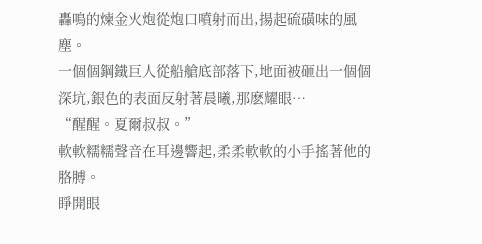轟鳴的煉金火炮從炮口噴射而出,揚起硫磺味的風塵。
一個個鋼鐵巨人從船艙底部落下,地面被砸出一個個深坑,銀色的表面反射著晨曦,那麽耀眼…
“醒醒。夏爾叔叔。”
軟軟糯糯聲音在耳邊響起,柔柔軟軟的小手搖著他的胳膊。
睜開眼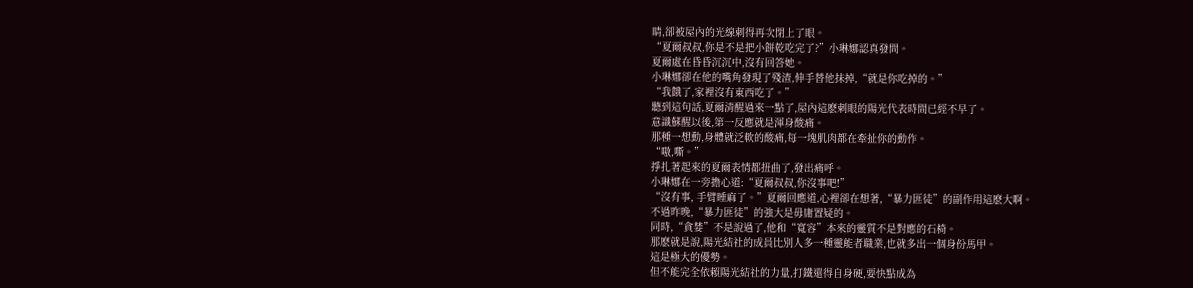睛,卻被屋內的光線刺得再次閉上了眼。
“夏爾叔叔,你是不是把小餅乾吃完了?”小琳娜認真發問。
夏爾處在昏昏沉沉中,沒有回答她。
小琳娜卻在他的嘴角發現了殘渣,伸手替他抹掉,“就是你吃掉的。”
“我餓了,家裡沒有東西吃了。”
聽到這句話,夏爾清醒過來一點了,屋內這麽刺眼的陽光代表時間已經不早了。
意識蘇醒以後,第一反應就是渾身酸痛。
那種一想動,身體就泛軟的酸痛,每一塊肌肉都在牽扯你的動作。
“嗷,嘶。”
掙扎著起來的夏爾表情都扭曲了,發出痛呼。
小琳娜在一旁擔心道:“夏爾叔叔,你沒事吧!”
“沒有事, 手臂睡麻了。”夏爾回應道,心裡卻在想著,“暴力匪徒”的副作用這麽大啊。
不過昨晚,“暴力匪徒”的強大是毋庸置疑的。
同時,“貪婪”不是說過了,他和“寬容”本來的靈質不是對應的石椅。
那麽就是說,陽光結社的成員比別人多一種靈能者職業,也就多出一個身份馬甲。
這是極大的優勢。
但不能完全依賴陽光結社的力量,打鐵還得自身硬,要快點成為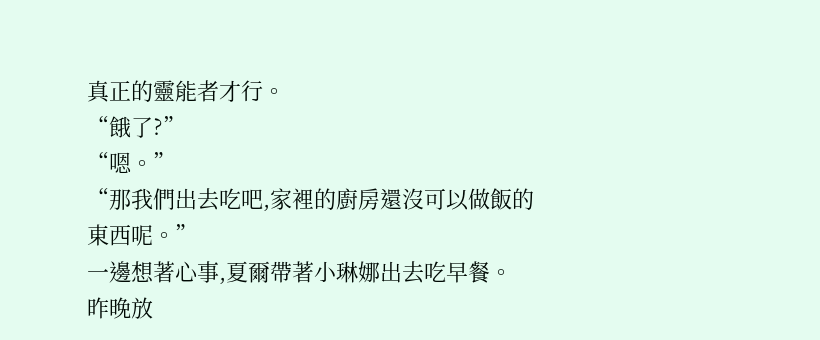真正的靈能者才行。
“餓了?”
“嗯。”
“那我們出去吃吧,家裡的廚房還沒可以做飯的東西呢。”
一邊想著心事,夏爾帶著小琳娜出去吃早餐。
昨晚放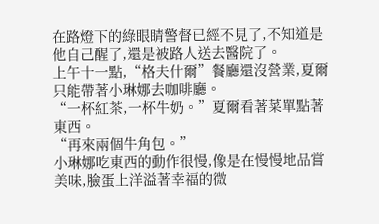在路燈下的綠眼睛警督已經不見了,不知道是他自己醒了,還是被路人送去醫院了。
上午十一點,“格夫什爾”餐廳還沒營業,夏爾只能帶著小琳娜去咖啡廳。
“一杯紅茶,一杯牛奶。”夏爾看著菜單點著東西。
“再來兩個牛角包。”
小琳娜吃東西的動作很慢,像是在慢慢地品嘗美味,臉蛋上洋溢著幸福的微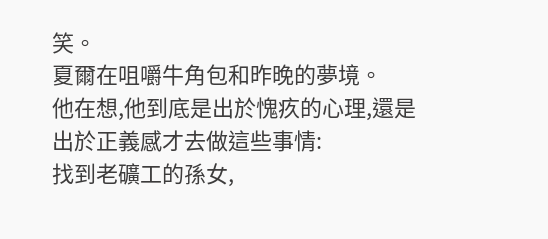笑。
夏爾在咀嚼牛角包和昨晚的夢境。
他在想,他到底是出於愧疚的心理,還是出於正義感才去做這些事情:
找到老礦工的孫女,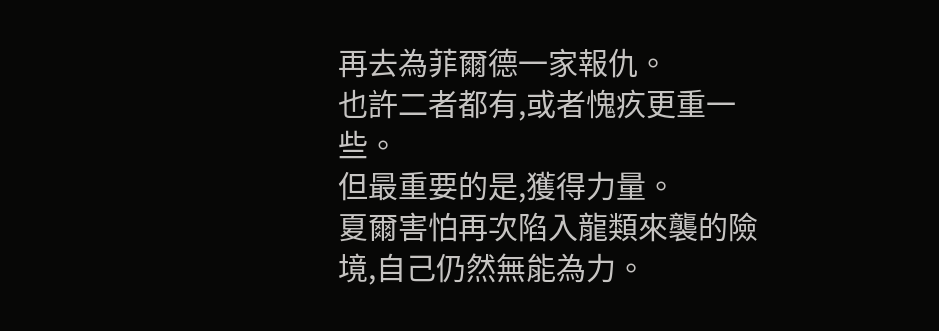再去為菲爾德一家報仇。
也許二者都有,或者愧疚更重一些。
但最重要的是,獲得力量。
夏爾害怕再次陷入龍類來襲的險境,自己仍然無能為力。